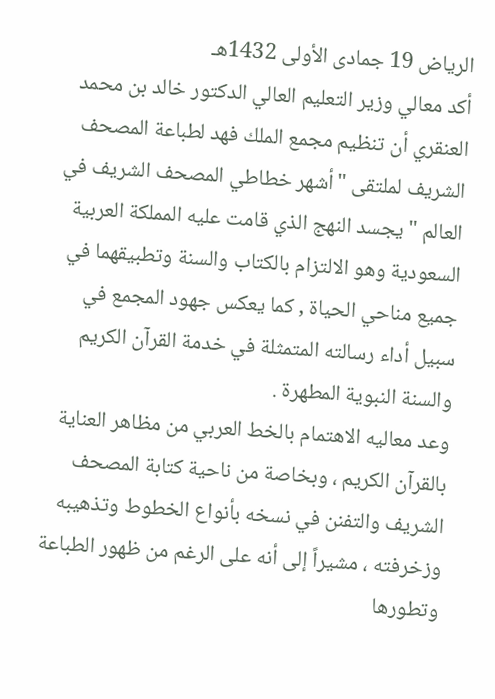الرياض 19 جمادى الأولى 1432هـ
أكد معالي وزير التعليم العالي الدكتور خالد بن محمد العنقري أن تنظيم مجمع الملك فهد لطباعة المصحف الشريف لملتقى "أشهر خطاطي المصحف الشريف في العالم " يجسد النهج الذي قامت عليه المملكة العربية السعودية وهو الالتزام بالكتاب والسنة وتطبيقهما في جميع مناحي الحياة , كما يعكس جهود المجمع في سبيل أداء رسالته المتمثلة في خدمة القرآن الكريم والسنة النبوية المطهرة .
وعد معاليه الاهتمام بالخط العربي من مظاهر العناية بالقرآن الكريم ، وبخاصة من ناحية كتابة المصحف الشريف والتفنن في نسخه بأنواع الخطوط وتذهيبه وزخرفته ، مشيراً إلى أنه على الرغم من ظهور الطباعة وتطورها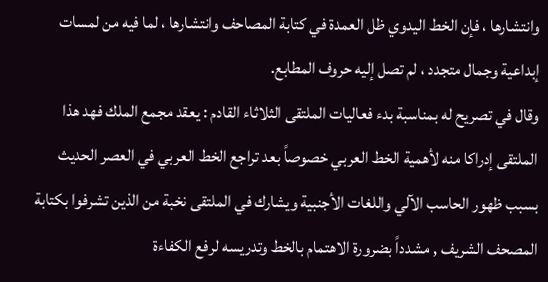وانتشارها ، فإن الخط اليدوي ظل العمدة في كتابة المصاحف وانتشارها ، لما فيه من لمسات إبداعية وجمال متجدد ، لم تصل إليه حروف المطابع.
وقال في تصريح له بمناسبة بدء فعاليات الملتقى الثلاثاء القادم : يعقد مجمع الملك فهد هذا الملتقى إدراكا منه لأهمية الخط العربي خصوصاً بعد تراجع الخط العربي في العصر الحديث بسبب ظهور الحاسب الآلي واللغات الأجنبية ويشارك في الملتقى نخبة من الذين تشرفوا بكتابة المصحف الشريف , مشدداً بضرورة الاهتمام بالخط وتدريسه لرفع الكفاءة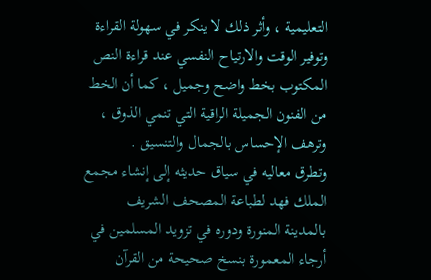التعليمية ، وأثر ذلك لا ينكر في سهولة القراءة وتوفير الوقت والارتياح النفسي عند قراءة النص المكتوب بخط واضح وجميل ، كما أن الخط من الفنون الجميلة الراقية التي تنمي الذوق ، وترهف الإحساس بالجمال والتنسيق .
وتطرق معاليه في سياق حديثه إلى إنشاء مجمع الملك فهد لطباعة المصحف الشريف بالمدينة المنورة ودوره في تزويد المسلمين في أرجاء المعمورة بنسخ صحيحة من القرآن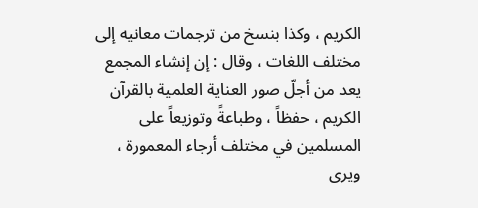الكريم ، وكذا بنسخ من ترجمات معانيه إلى مختلف اللغات ، وقال : إن إنشاء المجمع يعد من أجلّ صور العناية العلمية بالقرآن الكريم ، حفظاً ، وطباعةً وتوزيعاً على المسلمين في مختلف أرجاء المعمورة ، ويرى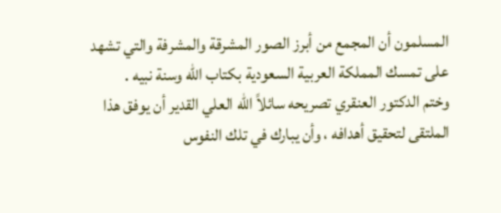المسلمون أن المجمع من أبرز الصور المشرقة والمشرفة والتي تشهد على تمسك المملكة العربية السعودية بكتاب الله وسنة نبيه .
وختم الدكتور العنقري تصريحه سائلاً الله العلي القدير أن يوفق هذا الملتقى لتحقيق أهدافه ، وأن يبارك في تلك النفوس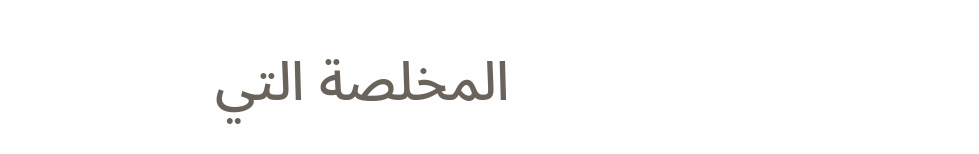المخلصة التي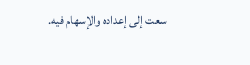سعت إلى إعداده والإسهام فيه.